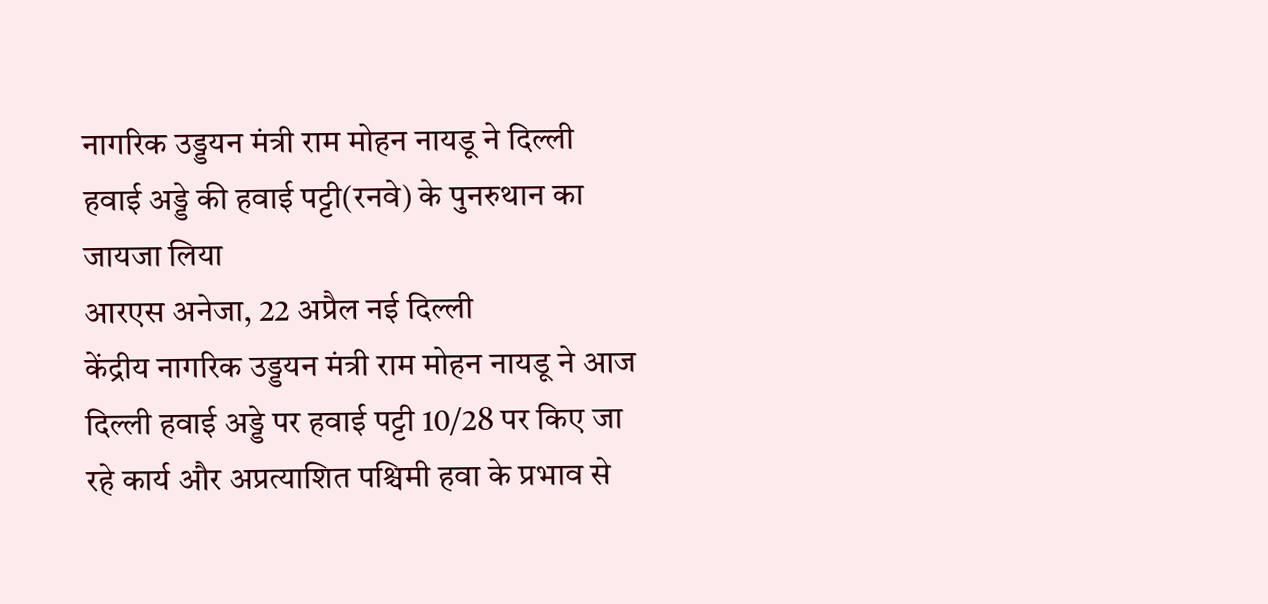नागरिक उड्डयन मंत्री राम मोहन नायडू ने दिल्ली हवाई अड्डे की हवाई पट्टी(रनवे) के पुनरुथान का जायजा लिया
आरएस अनेजा, 22 अप्रैल नई दिल्ली
केंद्रीय नागरिक उड्डयन मंत्री राम मोहन नायडू ने आज दिल्ली हवाई अड्डे पर हवाई पट्टी 10/28 पर किए जा रहे कार्य और अप्रत्याशित पश्चिमी हवा के प्रभाव से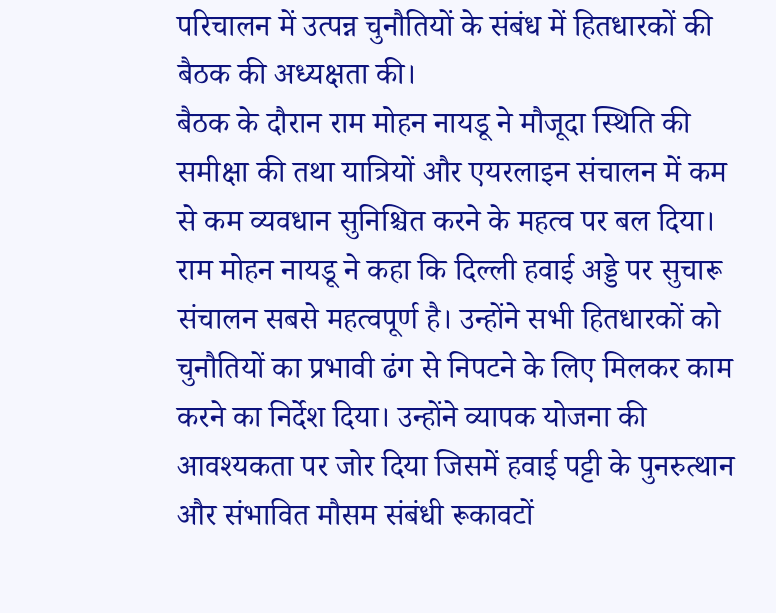परिचालन में उत्पन्न चुनौतियों के संबंध में हितधारकों की बैठक की अध्यक्षता की।
बैठक के दौरान राम मोहन नायडू ने मौजूदा स्थिति की समीक्षा की तथा यात्रियों और एयरलाइन संचालन में कम से कम व्यवधान सुनिश्चित करने के महत्व पर बल दिया। राम मोहन नायडू ने कहा कि दिल्ली हवाई अड्डे पर सुचारू संचालन सबसे महत्वपूर्ण है। उन्होंने सभी हितधारकों को चुनौतियों का प्रभावी ढंग से निपटने के लिए मिलकर काम करने का निर्देश दिया। उन्होंने व्यापक योजना की आवश्यकता पर जोर दिया जिसमें हवाई पट्टी के पुनरुत्थान और संभावित मौसम संबंधी रूकावटों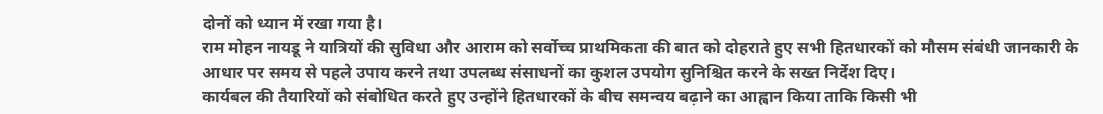दोनों को ध्यान में रखा गया है।
राम मोहन नायडू ने यात्रियों की सुविधा और आराम को सर्वोच्च प्राथमिकता की बात को दोहराते हुए सभी हितधारकों को मौसम संबंधी जानकारी के आधार पर समय से पहले उपाय करने तथा उपलब्ध संसाधनों का कुशल उपयोग सुनिश्चित करने के सख्त निर्देश दिए।
कार्यबल की तैयारियों को संबोधित करते हुए उन्होंने हितधारकों के बीच समन्वय बढ़ाने का आह्वान किया ताकि किसी भी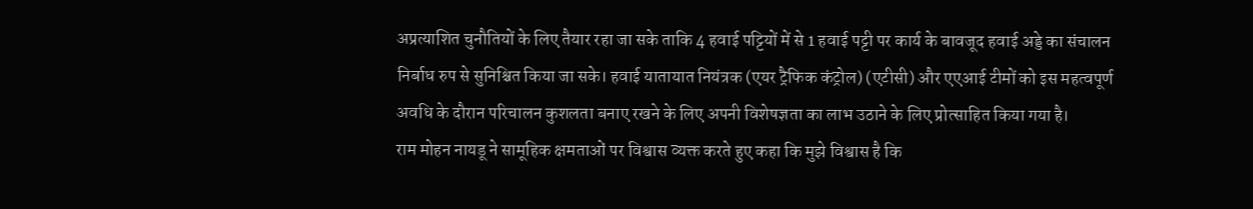अप्रत्याशित चुनौतियों के लिए तैयार रहा जा सके ताकि 4 हवाई पट्टियों में से 1 हवाई पट्टी पर कार्य के बावजूद हवाई अड्डे का संचालन निर्बाध रुप से सुनिश्चित किया जा सके। हवाई यातायात नियंत्रक (एयर ट्रैफिक कंट्रोल) (एटीसी) और एएआई टीमों को इस महत्वपूर्ण अवधि के दौरान परिचालन कुशलता बनाए रखने के लिए अपनी विशेषज्ञता का लाभ उठाने के लिए प्रोत्साहित किया गया है।
राम मोहन नायडू ने सामूहिक क्षमताओं पर विश्वास व्यक्त करते हुए कहा कि मुझे विश्वास है कि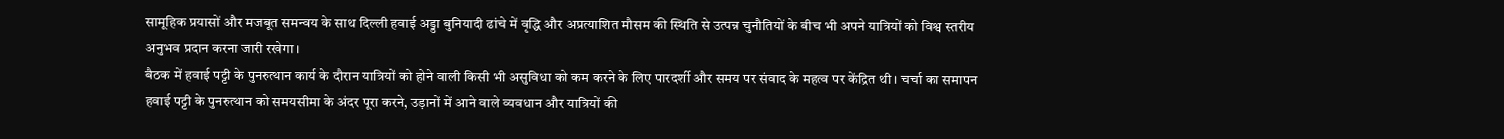सामूहिक प्रयासों और मजबूत समन्वय के साथ दिल्ली हवाई अड्डा बुनियादी ढांचे में वृद्धि और अप्रत्याशित मौसम की स्थिति से उत्पन्न चुनौतियों के बीच भी अपने यात्रियों को विश्व स्तरीय अनुभव प्रदान करना जारी रखेगा।
बैठक में हवाई पट्टी के पुनरुत्थान कार्य के दौरान यात्रियों को होने वाली किसी भी असुविधा को कम करने के लिए पारदर्शी और समय पर संवाद के महत्व पर केंद्रित थी । चर्चा का समापन हवाई पट्टी के पुनरुत्थान को समयसीमा के अंदर पूरा करने, उड़ानों में आने वाले व्यवधान और यात्रियों की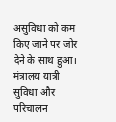असुविधा को कम किए जाने पर जोर देने के साथ हुआ।
मंत्रालय यात्री सुविधा और परिचालन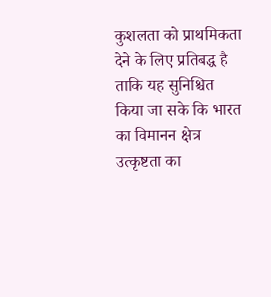कुशलता को प्राथमिकता देने के लिए प्रतिबद्ध है ताकि यह सुनिश्चित किया जा सके कि भारत का विमानन क्षेत्र उत्कृष्टता का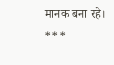मानक बना रहे।
***